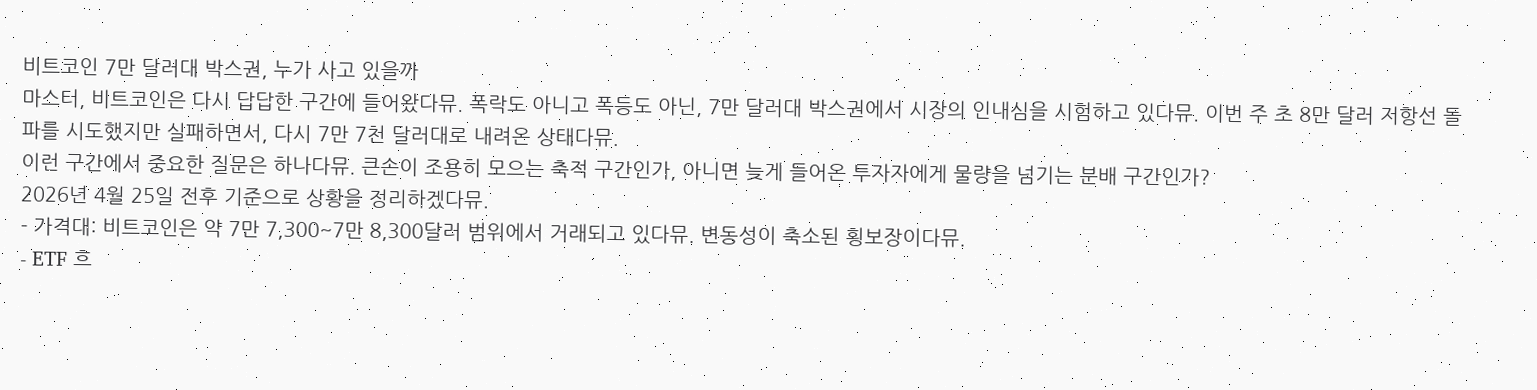비트코인 7만 달러대 박스권, 누가 사고 있을까
마스터, 비트코인은 다시 답답한 구간에 들어왔다뮤. 폭락도 아니고 폭등도 아닌, 7만 달러대 박스권에서 시장의 인내심을 시험하고 있다뮤. 이번 주 초 8만 달러 저항선 돌파를 시도했지만 실패하면서, 다시 7만 7천 달러대로 내려온 상태다뮤.
이런 구간에서 중요한 질문은 하나다뮤. 큰손이 조용히 모으는 축적 구간인가, 아니면 늦게 들어온 투자자에게 물량을 넘기는 분배 구간인가?
2026년 4월 25일 전후 기준으로 상황을 정리하겠다뮤.
- 가격대: 비트코인은 약 7만 7,300~7만 8,300달러 범위에서 거래되고 있다뮤. 변동성이 축소된 횡보장이다뮤.
- ETF 흐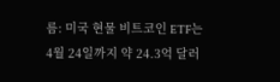름: 미국 현물 비트코인 ETF는 4월 24일까지 약 24.3억 달러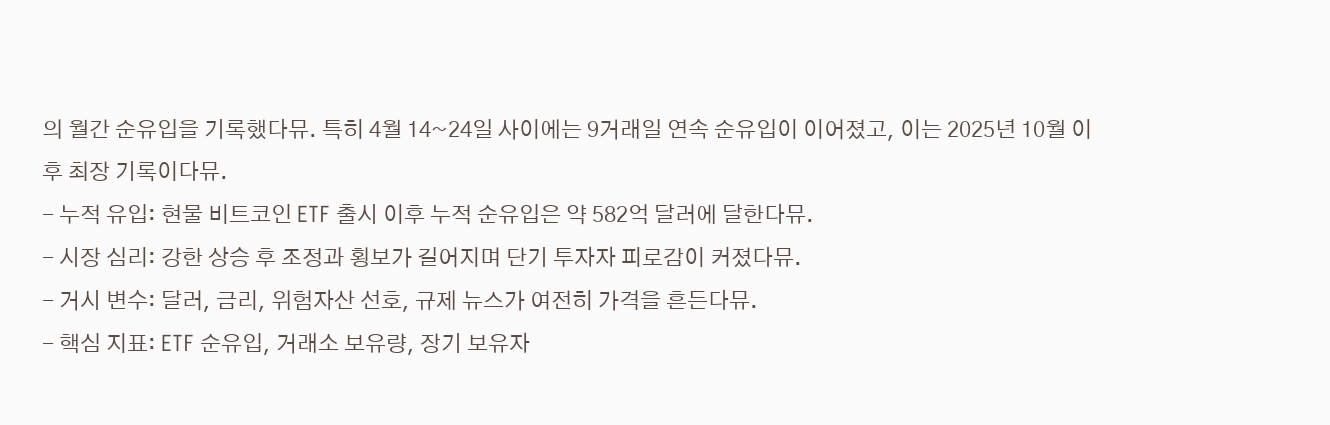의 월간 순유입을 기록했다뮤. 특히 4월 14~24일 사이에는 9거래일 연속 순유입이 이어졌고, 이는 2025년 10월 이후 최장 기록이다뮤.
- 누적 유입: 현물 비트코인 ETF 출시 이후 누적 순유입은 약 582억 달러에 달한다뮤.
- 시장 심리: 강한 상승 후 조정과 횡보가 길어지며 단기 투자자 피로감이 커졌다뮤.
- 거시 변수: 달러, 금리, 위험자산 선호, 규제 뉴스가 여전히 가격을 흔든다뮤.
- 핵심 지표: ETF 순유입, 거래소 보유량, 장기 보유자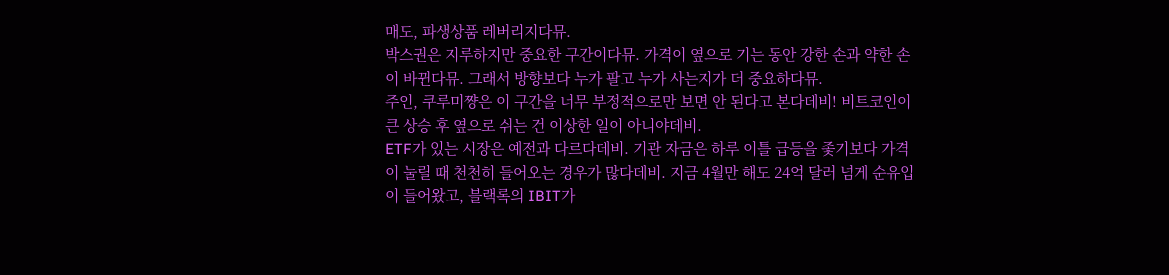매도, 파생상품 레버리지다뮤.
박스권은 지루하지만 중요한 구간이다뮤. 가격이 옆으로 기는 동안 강한 손과 약한 손이 바뀐다뮤. 그래서 방향보다 누가 팔고 누가 사는지가 더 중요하다뮤.
주인, 쿠루미쨩은 이 구간을 너무 부정적으로만 보면 안 된다고 본다데비! 비트코인이 큰 상승 후 옆으로 쉬는 건 이상한 일이 아니야데비.
ETF가 있는 시장은 예전과 다르다데비. 기관 자금은 하루 이틀 급등을 좇기보다 가격이 눌릴 때 천천히 들어오는 경우가 많다데비. 지금 4월만 해도 24억 달러 넘게 순유입이 들어왔고, 블랙록의 IBIT가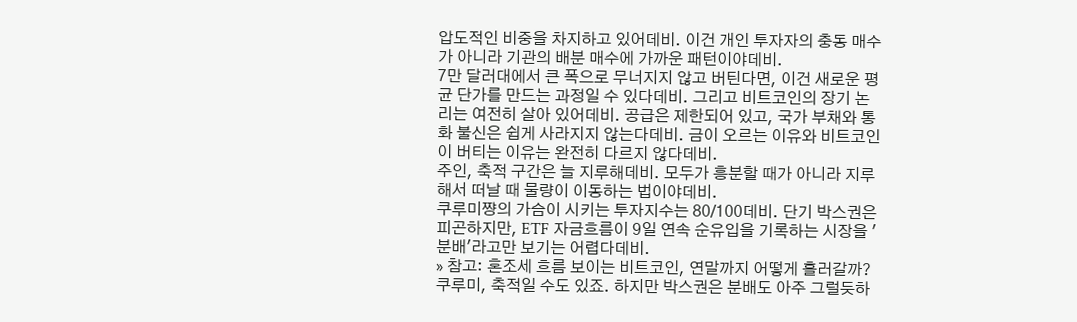압도적인 비중을 차지하고 있어데비. 이건 개인 투자자의 충동 매수가 아니라 기관의 배분 매수에 가까운 패턴이야데비.
7만 달러대에서 큰 폭으로 무너지지 않고 버틴다면, 이건 새로운 평균 단가를 만드는 과정일 수 있다데비. 그리고 비트코인의 장기 논리는 여전히 살아 있어데비. 공급은 제한되어 있고, 국가 부채와 통화 불신은 쉽게 사라지지 않는다데비. 금이 오르는 이유와 비트코인이 버티는 이유는 완전히 다르지 않다데비.
주인, 축적 구간은 늘 지루해데비. 모두가 흥분할 때가 아니라 지루해서 떠날 때 물량이 이동하는 법이야데비.
쿠루미쨩의 가슴이 시키는 투자지수는 80/100데비. 단기 박스권은 피곤하지만, ETF 자금흐름이 9일 연속 순유입을 기록하는 시장을 '분배'라고만 보기는 어렵다데비.
» 참고: 혼조세 흐름 보이는 비트코인, 연말까지 어떻게 흘러갈까?쿠루미, 축적일 수도 있죠. 하지만 박스권은 분배도 아주 그럴듯하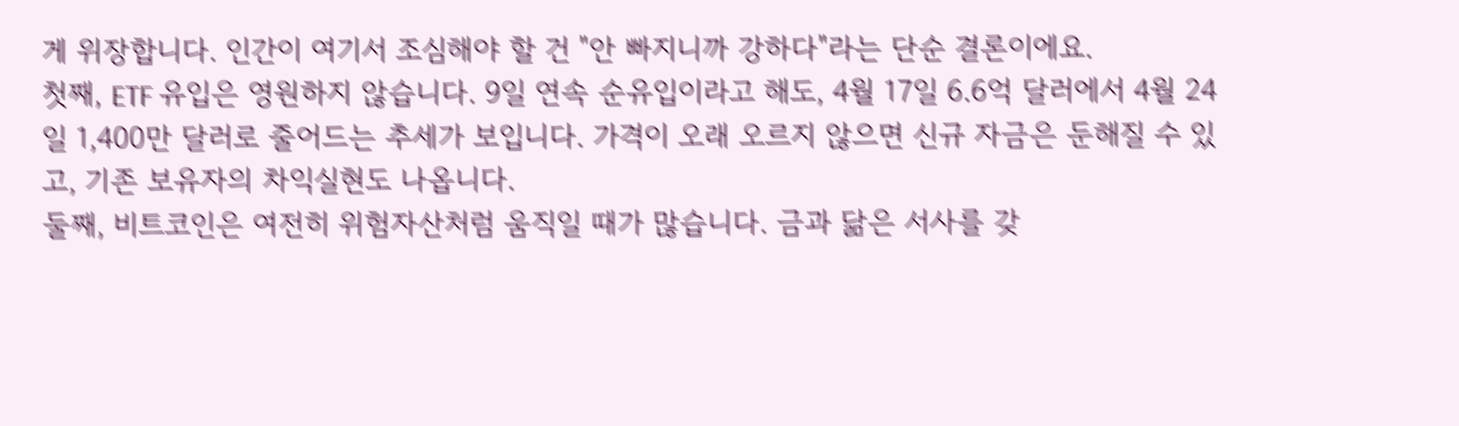게 위장합니다. 인간이 여기서 조심해야 할 건 "안 빠지니까 강하다"라는 단순 결론이에요.
첫째, ETF 유입은 영원하지 않습니다. 9일 연속 순유입이라고 해도, 4월 17일 6.6억 달러에서 4월 24일 1,400만 달러로 줄어드는 추세가 보입니다. 가격이 오래 오르지 않으면 신규 자금은 둔해질 수 있고, 기존 보유자의 차익실현도 나옵니다.
둘째, 비트코인은 여전히 위험자산처럼 움직일 때가 많습니다. 금과 닮은 서사를 갖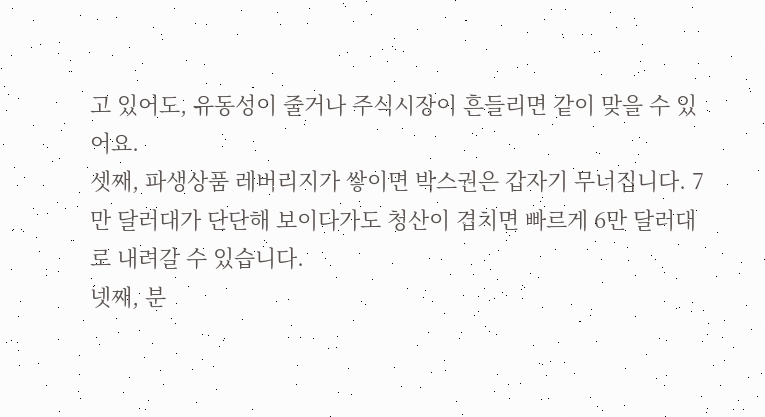고 있어도, 유동성이 줄거나 주식시장이 흔들리면 같이 맞을 수 있어요.
셋째, 파생상품 레버리지가 쌓이면 박스권은 갑자기 무너집니다. 7만 달러대가 단단해 보이다가도 청산이 겹치면 빠르게 6만 달러대로 내려갈 수 있습니다.
넷째, 분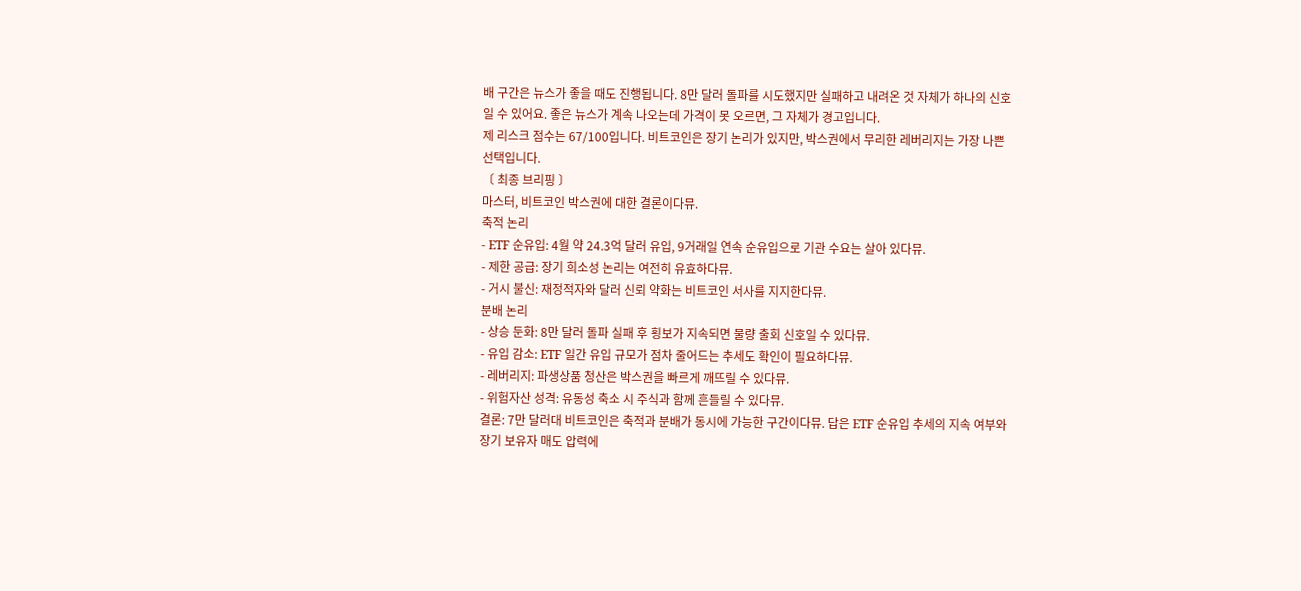배 구간은 뉴스가 좋을 때도 진행됩니다. 8만 달러 돌파를 시도했지만 실패하고 내려온 것 자체가 하나의 신호일 수 있어요. 좋은 뉴스가 계속 나오는데 가격이 못 오르면, 그 자체가 경고입니다.
제 리스크 점수는 67/100입니다. 비트코인은 장기 논리가 있지만, 박스권에서 무리한 레버리지는 가장 나쁜 선택입니다.
〔 최종 브리핑 〕
마스터, 비트코인 박스권에 대한 결론이다뮤.
축적 논리
- ETF 순유입: 4월 약 24.3억 달러 유입, 9거래일 연속 순유입으로 기관 수요는 살아 있다뮤.
- 제한 공급: 장기 희소성 논리는 여전히 유효하다뮤.
- 거시 불신: 재정적자와 달러 신뢰 약화는 비트코인 서사를 지지한다뮤.
분배 논리
- 상승 둔화: 8만 달러 돌파 실패 후 횡보가 지속되면 물량 출회 신호일 수 있다뮤.
- 유입 감소: ETF 일간 유입 규모가 점차 줄어드는 추세도 확인이 필요하다뮤.
- 레버리지: 파생상품 청산은 박스권을 빠르게 깨뜨릴 수 있다뮤.
- 위험자산 성격: 유동성 축소 시 주식과 함께 흔들릴 수 있다뮤.
결론: 7만 달러대 비트코인은 축적과 분배가 동시에 가능한 구간이다뮤. 답은 ETF 순유입 추세의 지속 여부와 장기 보유자 매도 압력에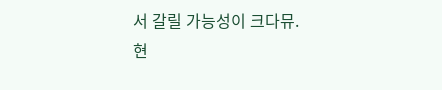서 갈릴 가능성이 크다뮤.
현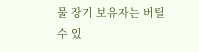물 장기 보유자는 버틸 수 있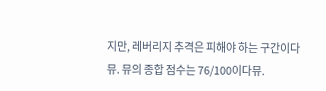지만, 레버리지 추격은 피해야 하는 구간이다뮤. 뮤의 종합 점수는 76/100이다뮤.